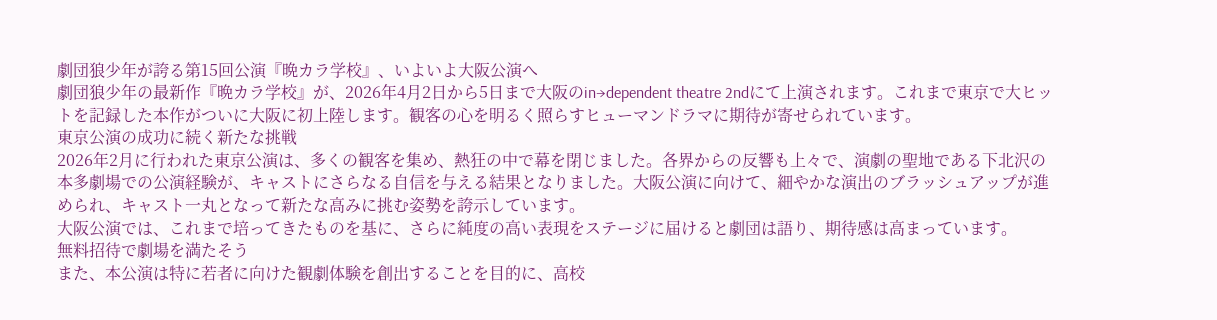劇団狼少年が誇る第15回公演『晩カラ学校』、いよいよ大阪公演へ
劇団狼少年の最新作『晩カラ学校』が、2026年4月2日から5日まで大阪のin→dependent theatre 2ndにて上演されます。これまで東京で大ヒットを記録した本作がついに大阪に初上陸します。観客の心を明るく照らすヒューマンドラマに期待が寄せられています。
東京公演の成功に続く新たな挑戦
2026年2月に行われた東京公演は、多くの観客を集め、熱狂の中で幕を閉じました。各界からの反響も上々で、演劇の聖地である下北沢の本多劇場での公演経験が、キャストにさらなる自信を与える結果となりました。大阪公演に向けて、細やかな演出のブラッシュアップが進められ、キャスト一丸となって新たな高みに挑む姿勢を誇示しています。
大阪公演では、これまで培ってきたものを基に、さらに純度の高い表現をステージに届けると劇団は語り、期待感は高まっています。
無料招待で劇場を満たそう
また、本公演は特に若者に向けた観劇体験を創出することを目的に、高校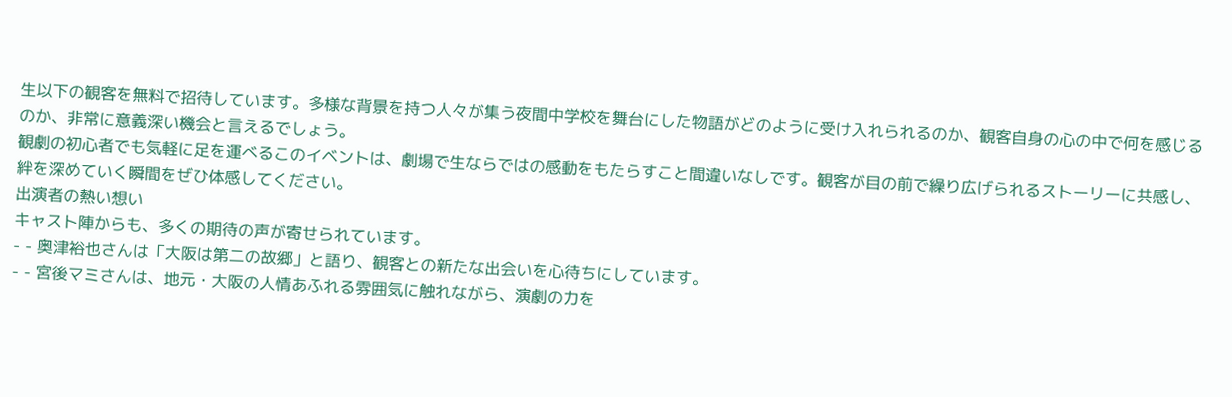生以下の観客を無料で招待しています。多様な背景を持つ人々が集う夜間中学校を舞台にした物語がどのように受け入れられるのか、観客自身の心の中で何を感じるのか、非常に意義深い機会と言えるでしょう。
観劇の初心者でも気軽に足を運べるこのイベントは、劇場で生ならではの感動をもたらすこと間違いなしです。観客が目の前で繰り広げられるストーリーに共感し、絆を深めていく瞬間をぜひ体感してください。
出演者の熱い想い
キャスト陣からも、多くの期待の声が寄せられています。
- - 奥津裕也さんは「大阪は第二の故郷」と語り、観客との新たな出会いを心待ちにしています。
- - 宮後マミさんは、地元・大阪の人情あふれる雰囲気に触れながら、演劇の力を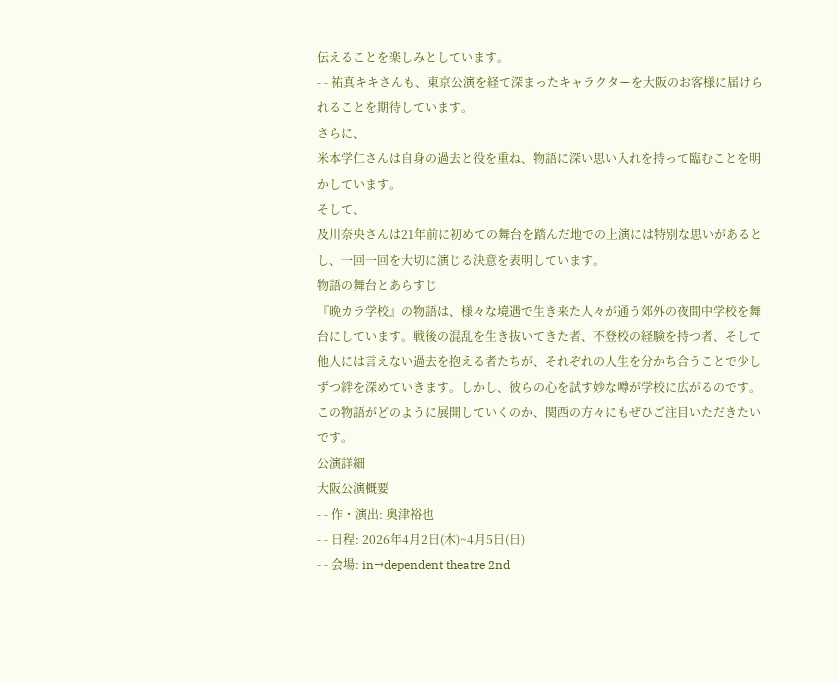伝えることを楽しみとしています。
- - 祐真キキさんも、東京公演を経て深まったキャラクターを大阪のお客様に届けられることを期待しています。
さらに、
米本学仁さんは自身の過去と役を重ね、物語に深い思い入れを持って臨むことを明かしています。
そして、
及川奈央さんは21年前に初めての舞台を踏んだ地での上演には特別な思いがあるとし、一回一回を大切に演じる決意を表明しています。
物語の舞台とあらすじ
『晩カラ学校』の物語は、様々な境遇で生き来た人々が通う郊外の夜間中学校を舞台にしています。戦後の混乱を生き抜いてきた者、不登校の経験を持つ者、そして他人には言えない過去を抱える者たちが、それぞれの人生を分かち合うことで少しずつ絆を深めていきます。しかし、彼らの心を試す妙な噂が学校に広がるのです。この物語がどのように展開していくのか、関西の方々にもぜひご注目いただきたいです。
公演詳細
大阪公演概要
- - 作・演出: 奥津裕也
- - 日程: 2026年4月2日(木)~4月5日(日)
- - 会場: in→dependent theatre 2nd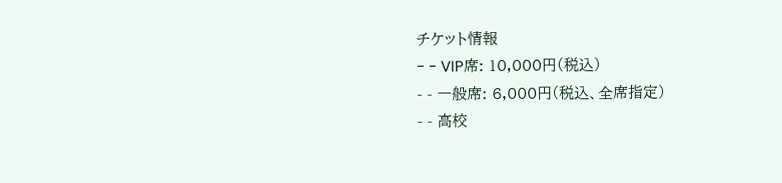チケット情報
- - VIP席: 10,000円(税込)
- - 一般席: 6,000円(税込、全席指定)
- - 高校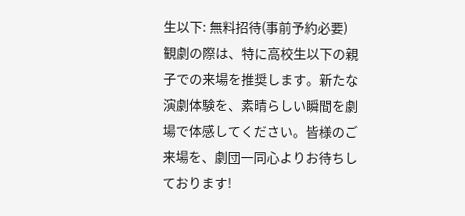生以下: 無料招待(事前予約必要)
観劇の際は、特に高校生以下の親子での来場を推奨します。新たな演劇体験を、素晴らしい瞬間を劇場で体感してください。皆様のご来場を、劇団一同心よりお待ちしております!